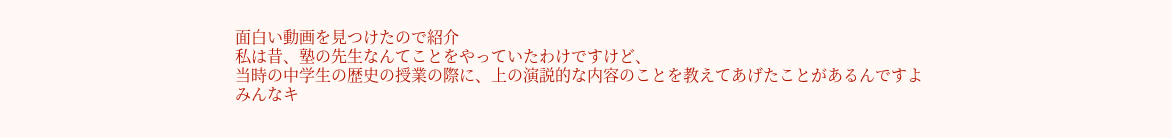面白い動画を見つけたので紹介
私は昔、塾の先生なんてことをやっていたわけですけど、
当時の中学生の歴史の授業の際に、上の演説的な内容のことを教えてあげたことがあるんですよ
みんなキ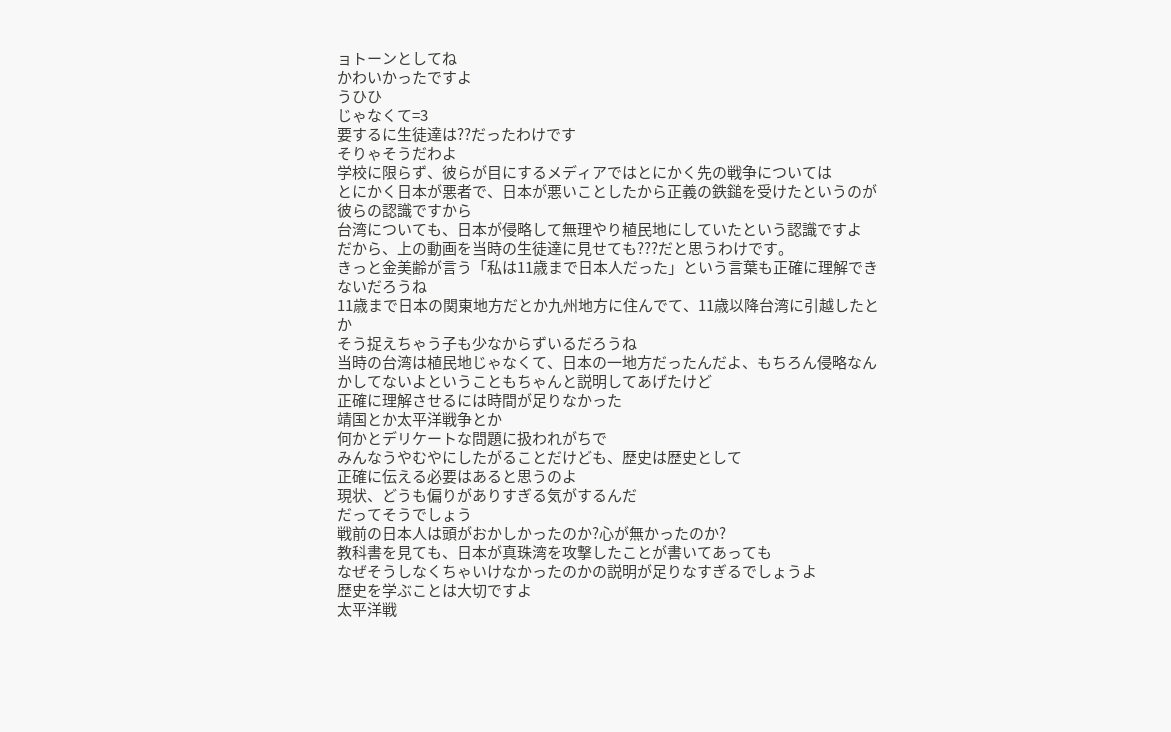ョトーンとしてね
かわいかったですよ
うひひ
じゃなくて=3
要するに生徒達は??だったわけです
そりゃそうだわよ
学校に限らず、彼らが目にするメディアではとにかく先の戦争については
とにかく日本が悪者で、日本が悪いことしたから正義の鉄鎚を受けたというのが彼らの認識ですから
台湾についても、日本が侵略して無理やり植民地にしていたという認識ですよ
だから、上の動画を当時の生徒達に見せても???だと思うわけです。
きっと金美齢が言う「私は11歳まで日本人だった」という言葉も正確に理解できないだろうね
11歳まで日本の関東地方だとか九州地方に住んでて、11歳以降台湾に引越したとか
そう捉えちゃう子も少なからずいるだろうね
当時の台湾は植民地じゃなくて、日本の一地方だったんだよ、もちろん侵略なんかしてないよということもちゃんと説明してあげたけど
正確に理解させるには時間が足りなかった
靖国とか太平洋戦争とか
何かとデリケートな問題に扱われがちで
みんなうやむやにしたがることだけども、歴史は歴史として
正確に伝える必要はあると思うのよ
現状、どうも偏りがありすぎる気がするんだ
だってそうでしょう
戦前の日本人は頭がおかしかったのか?心が無かったのか?
教科書を見ても、日本が真珠湾を攻撃したことが書いてあっても
なぜそうしなくちゃいけなかったのかの説明が足りなすぎるでしょうよ
歴史を学ぶことは大切ですよ
太平洋戦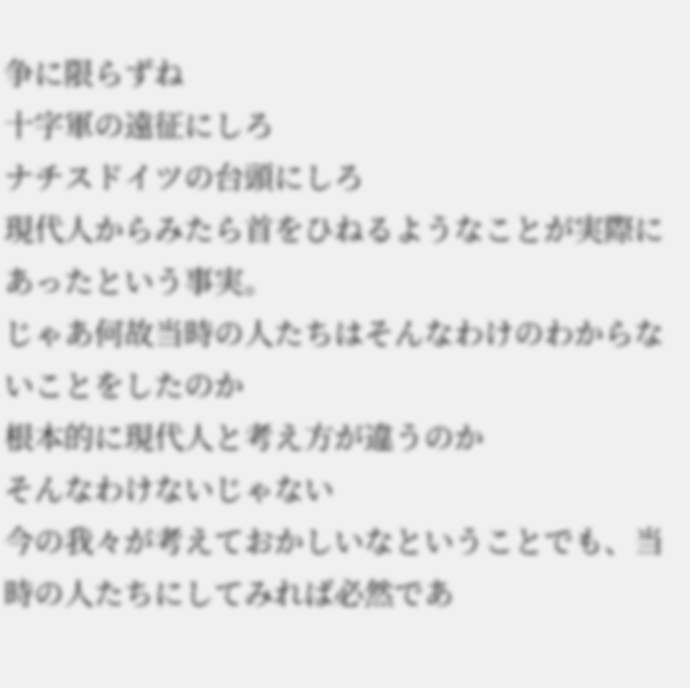争に限らずね
十字軍の遠征にしろ
ナチスドイツの台頭にしろ
現代人からみたら首をひねるようなことが実際にあったという事実。
じゃあ何故当時の人たちはそんなわけのわからないことをしたのか
根本的に現代人と考え方が違うのか
そんなわけないじゃない
今の我々が考えておかしいなということでも、当時の人たちにしてみれば必然であ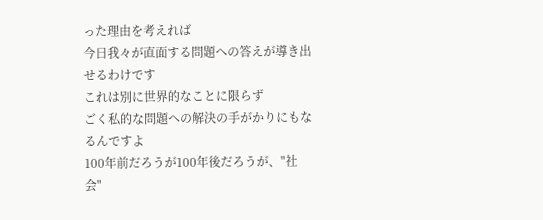った理由を考えれば
今日我々が直面する問題への答えが導き出せるわけです
これは別に世界的なことに限らず
ごく私的な問題への解決の手がかりにもなるんですよ
100年前だろうが100年後だろうが、"社会"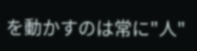を動かすのは常に"人"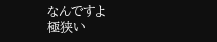なんですよ
極狭い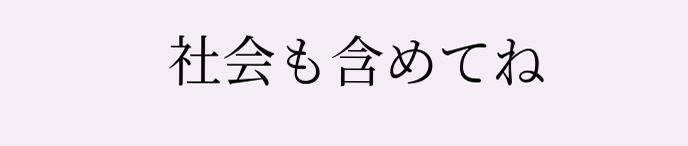社会も含めてね